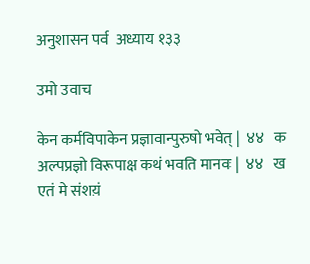अनुशासन पर्व  अध्याय १३३

उमो उवाच

केन कर्मविपाकेन प्रज्ञावान्पुरुषो भवेत् |  ४४   क
अल्पप्रज्ञो विरूपाक्ष कथं भवति मानवः |  ४४   ख
एतं मे संशय़ं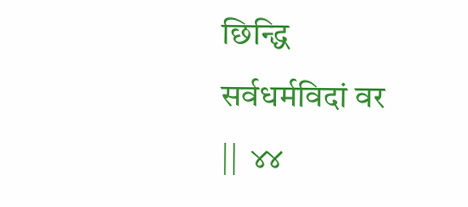छिन्द्धि सर्वधर्मविदां वर ||  ४४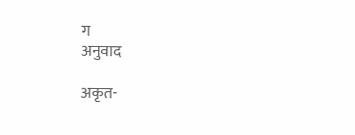ग
अनुवाद

अकृत-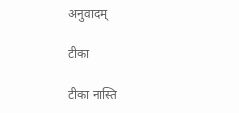अनुवादम्

टीका

टीका नास्ति